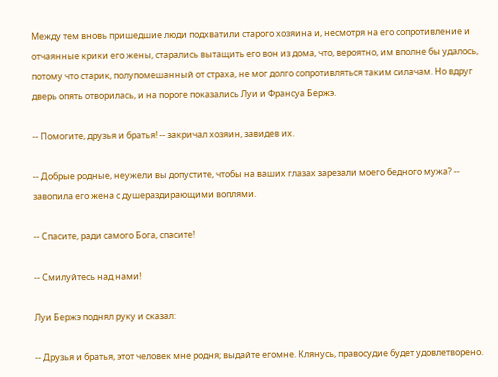Между тем вновь пришедшие люди подхватили старого хозяина и, несмотря на его сопротивление и отчаянные крики его жены, старались вытащить его вон из дома, что, вероятно, им вполне бы удалось, потому что старик, полупомешанный от страха, не мог долго сопротивляться таким силачам. Но вдруг дверь опять отворилась, и на пороге показались Луи и Франсуа Бержэ.

-- Помогите, друзья и братья! -- закричал хозяин, завидев их.

-- Добрые родные, неужели вы допустите, чтобы на ваших глазах зарезали моего бедного мужа? -- завопила его жена с душераздирающими воплями.

-- Спасите, ради самого Бога, спасите!

-- Смилуйтесь над нами!

Луи Бержэ поднял руку и сказал:

-- Друзья и братья, этот человек мне родня; выдайте егомне. Клянусь, правосудие будет удовлетворено.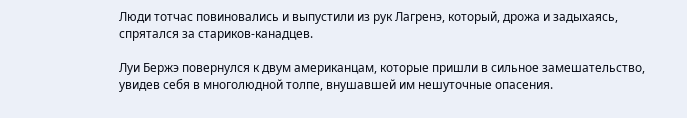Люди тотчас повиновались и выпустили из рук Лагренэ, который, дрожа и задыхаясь, спрятался за стариков-канадцев.

Луи Бержэ повернулся к двум американцам, которые пришли в сильное замешательство, увидев себя в многолюдной толпе, внушавшей им нешуточные опасения.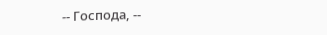-- Господа, --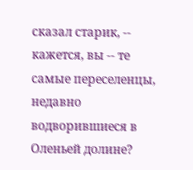сказал старик, -- кажется, вы -- те самые переселенцы, недавно водворившиеся в Оленьей долине?